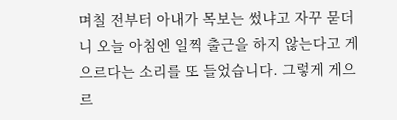며칠 전부터 아내가 목보는 썼냐고 자꾸 묻더니 오늘 아침엔 일찍 출근을 하지 않는다고 게으르다는 소리를 또 들었습니다. 그렇게 게으르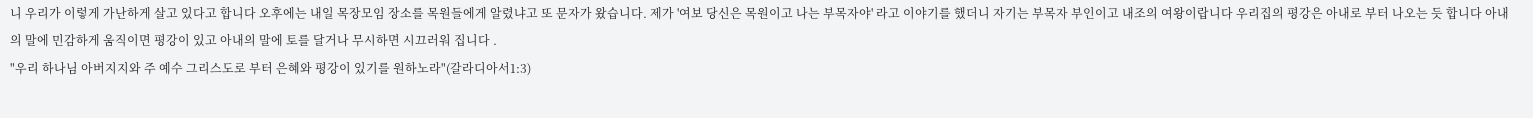니 우리가 이렇게 가난하게 살고 있다고 합니다 오후에는 내일 목장모임 장소를 목원들에게 알렸냐고 또 문자가 왔습니다. 제가 '여보 당신은 목원이고 나는 부목자야' 라고 이야기를 했더니 자기는 부목자 부인이고 내조의 여왕이랍니다 우리집의 평강은 아내로 부터 나오는 듯 합니다 아내의 말에 민감하게 움직이면 평강이 있고 아내의 말에 토를 달거나 무시하면 시끄러워 집니다 .
"우리 하나님 아버지지와 주 예수 그리스도로 부터 은혜와 평강이 있기를 원하노라"(갈라디아서1:3)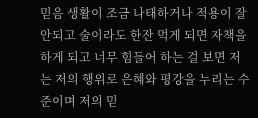믿음 생활이 조금 나태하거나 적용이 잘 안되고 술이라도 한잔 먹게 되면 자책을 하게 되고 너무 힘들어 하는 걸 보면 저는 저의 행위로 은혜와 평강을 누리는 수준이며 저의 믿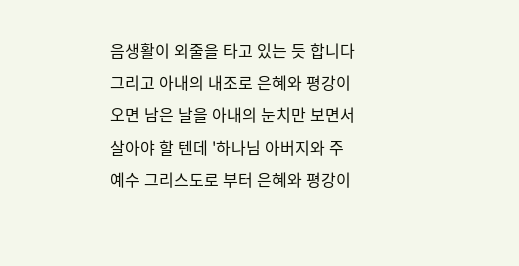음생활이 외줄을 타고 있는 듯 합니다 그리고 아내의 내조로 은혜와 평강이 오면 남은 날을 아내의 눈치만 보면서 살아야 할 텐데 '하나님 아버지와 주 예수 그리스도로 부터 은혜와 평강이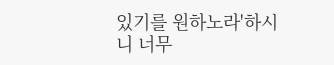있기를 원하노라'하시니 너무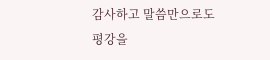감사하고 말씀만으로도 평강을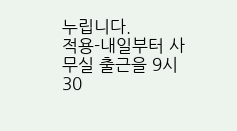누립니다.
적용-내일부터 사무실 출근을 9시 30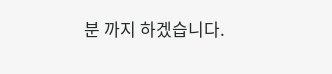분 까지 하겠습니다.